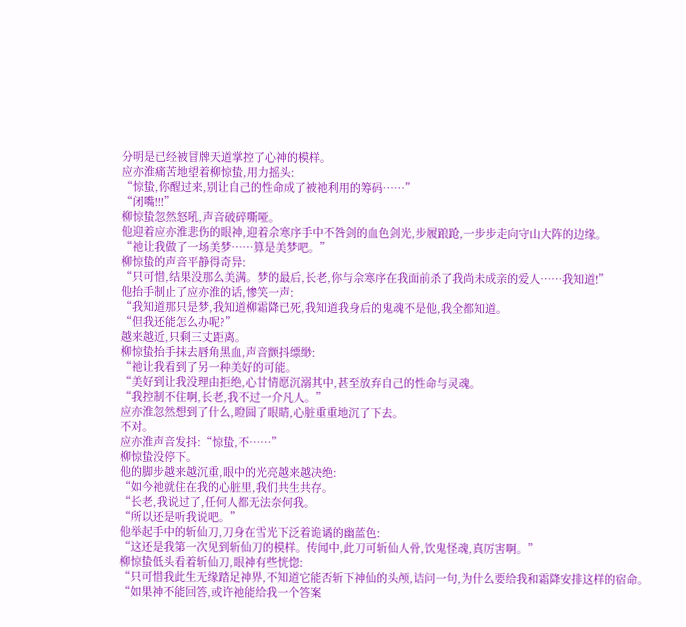分明是已经被冒牌天道掌控了心神的模样。
应亦淮痛苦地望着柳惊蛰,用力摇头:
“惊蛰,你醒过来,别让自己的性命成了被祂利用的筹码……”
“闭嘴!!!”
柳惊蛰忽然怒吼,声音破碎嘶哑。
他迎着应亦淮悲伤的眼神,迎着佘寒序手中不咎剑的血色剑光,步履踉跄,一步步走向守山大阵的边缘。
“祂让我做了一场美梦……算是美梦吧。”
柳惊蛰的声音平静得奇异:
“只可惜,结果没那么美满。梦的最后,长老,你与佘寒序在我面前杀了我尚未成亲的爱人……我知道!”
他抬手制止了应亦淮的话,惨笑一声:
“我知道那只是梦,我知道柳霜降已死,我知道我身后的鬼魂不是他,我全都知道。
“但我还能怎么办呢?”
越来越近,只剩三丈距离。
柳惊蛰抬手抹去唇角黑血,声音颤抖缥缈:
“祂让我看到了另一种美好的可能。
“美好到让我没理由拒绝,心甘情愿沉溺其中,甚至放弃自己的性命与灵魂。
“我控制不住啊,长老,我不过一介凡人。”
应亦淮忽然想到了什么,瞪圆了眼睛,心脏重重地沉了下去。
不对。
应亦淮声音发抖:“惊蛰,不……”
柳惊蛰没停下。
他的脚步越来越沉重,眼中的光亮越来越决绝:
“如今祂就住在我的心脏里,我们共生共存。
“长老,我说过了,任何人都无法奈何我。
“所以还是听我说吧。”
他举起手中的斩仙刀,刀身在雪光下泛着诡谲的幽蓝色:
“这还是我第一次见到斩仙刀的模样。传闻中,此刀可斩仙人骨,饮鬼怪魂,真厉害啊。”
柳惊蛰低头看着斩仙刀,眼神有些恍惚:
“只可惜我此生无缘踏足神界,不知道它能否斩下神仙的头颅,诘问一句,为什么要给我和霜降安排这样的宿命。
“如果神不能回答,或许祂能给我一个答案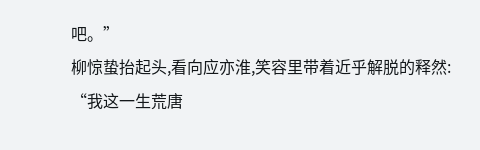吧。”
柳惊蛰抬起头,看向应亦淮,笑容里带着近乎解脱的释然:
“我这一生荒唐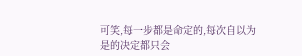可笑,每一步都是命定的,每次自以为是的决定都只会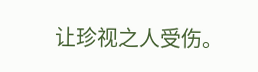让珍视之人受伤。